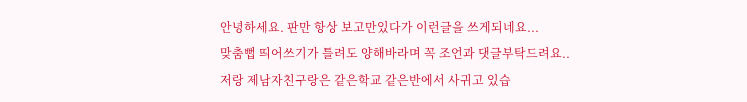안녕하세요. 판만 항상 보고만있다가 이런글을 쓰게되네요...
맞춤뻡 띄어쓰기가 틀려도 양해바라며 꼭 조언과 댓글부탁드려요..
저랑 제남자친구랑은 같은학교 같은반에서 사귀고 있습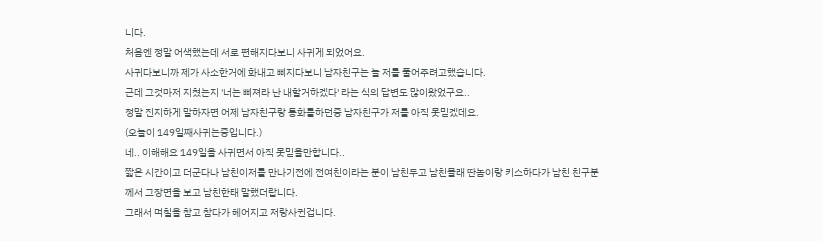니다.
처음엔 정말 어색했는데 서로 편해지다보니 사귀게 되었어요.
사귀다보니까 제가 사소한거에 화내고 삐지다보니 남자친구는 늘 저를 풀어주려고했습니다.
근데 그것마저 지쳤는지 '너는 삐져라 난 내할거하겠다' 라는 식의 답변도 많이왔었구요..
정말 진지하게 말하자면 어제 남자친구랑 통화를하던중 남자친구가 저를 아직 못믿겠데요.
(오늘이 149일째사귀는중입니다.)
네.. 이해해요 149일을 사귀면서 아직 못믿을만합니다..
짧은 시간이고 더군다나 남친이저를 만나기전에 전여친이라는 분이 남친두고 남친몰래 딴놈이랑 키스하다가 남친 친구분께서 그장면을 보고 남친한태 말했더랍니다.
그래서 며칠을 참고 참다가 헤어지고 저랑사귄겁니다.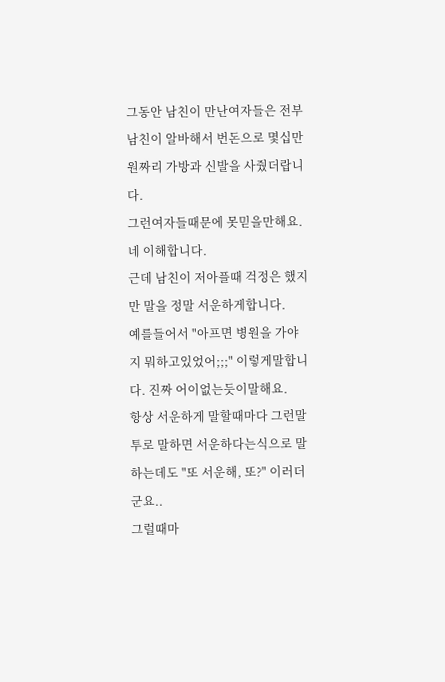그동안 남친이 만난여자들은 전부 남친이 알바해서 번돈으로 몇십만원짜리 가방과 신발을 사줬더랍니다.
그런여자들때문에 못믿을만해요. 네 이해합니다.
근데 남친이 저아플때 걱정은 했지만 말을 정말 서운하게합니다.
예를들어서 "아프면 병원을 가야지 뭐하고있었어;;;" 이렇게말합니다. 진짜 어이없는듯이말해요.
항상 서운하게 말할때마다 그런말투로 말하면 서운하다는식으로 말하는데도 "또 서운해, 또?" 이러더군요..
그럴때마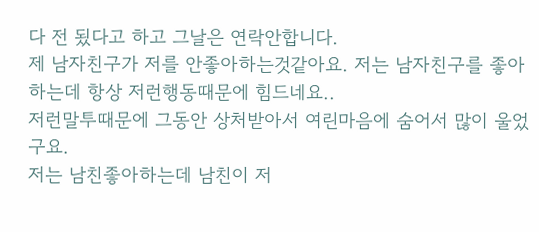다 전 됬다고 하고 그날은 연락안합니다.
제 남자친구가 저를 안좋아하는것같아요. 저는 남자친구를 좋아하는데 항상 저런행동때문에 힘드네요..
저런말투때문에 그동안 상처받아서 여린마음에 숨어서 많이 울었구요.
저는 남친좋아하는데 남친이 저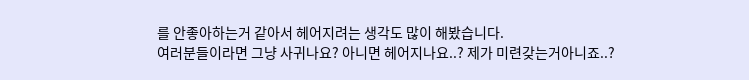를 안좋아하는거 같아서 헤어지려는 생각도 많이 해봤습니다.
여러분들이라면 그냥 사귀나요? 아니면 헤어지나요..? 제가 미련갖는거아니죠..?